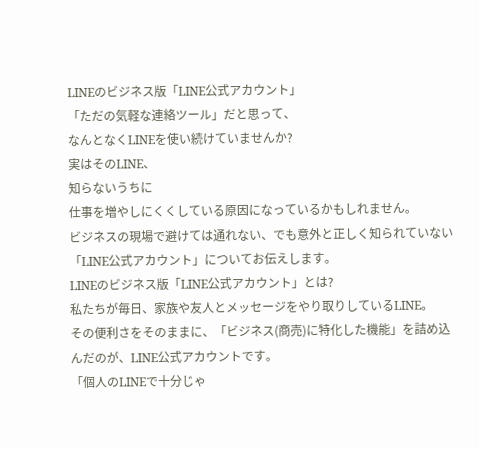LINEのビジネス版「LINE公式アカウント」
「ただの気軽な連絡ツール」だと思って、
なんとなくLINEを使い続けていませんか?
実はそのLINE、
知らないうちに
仕事を増やしにくくしている原因になっているかもしれません。
ビジネスの現場で避けては通れない、でも意外と正しく知られていない「LINE公式アカウント」についてお伝えします。
LINEのビジネス版「LINE公式アカウント」とは?
私たちが毎日、家族や友人とメッセージをやり取りしているLINE。
その便利さをそのままに、「ビジネス(商売)に特化した機能」を詰め込んだのが、LINE公式アカウントです。
「個人のLINEで十分じゃ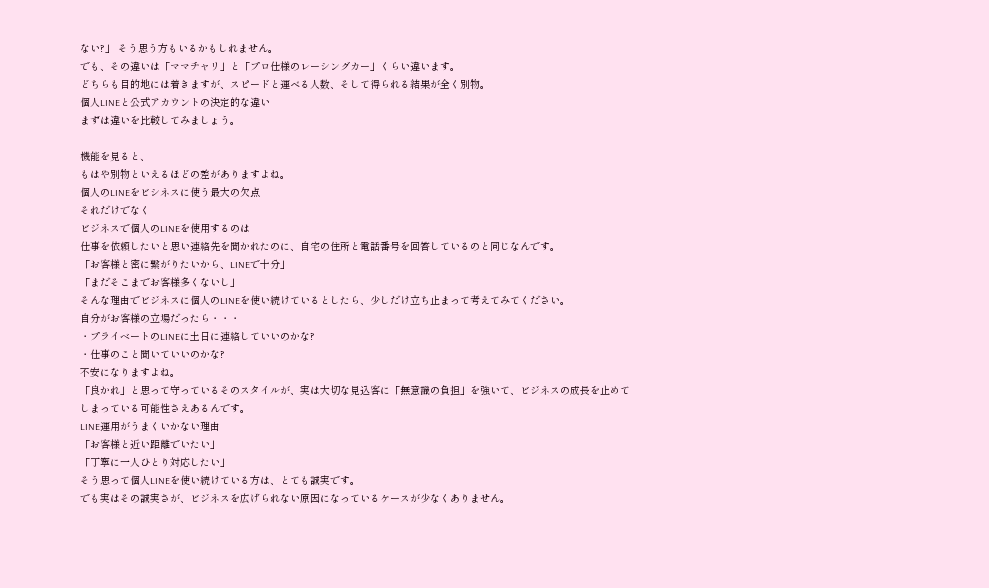ない?」 そう思う方もいるかもしれません。
でも、その違いは「ママチャリ」と「プロ仕様のレーシングカー」くらい違います。
どちらも目的地には着きますが、スピードと運べる人数、そして得られる結果が全く別物。
個人LINEと公式アカウントの決定的な違い
まずは違いを比較してみましょう。

機能を見ると、
もはや別物といえるほどの差がありますよね。
個人のLINEをビシネスに使う最大の欠点
それだけでなく
ビジネスで個人のLINEを使用するのは
仕事を依頼したいと思い連絡先を聞かれたのに、自宅の住所と電話番号を回答しているのと同じなんです。
「お客様と密に繋がりたいから、LINEで十分」
「まだそこまでお客様多くないし」
そんな理由でビジネスに個人のLINEを使い続けているとしたら、少しだけ立ち止まって考えてみてください。
自分がお客様の立場だったら・・・
・プライベートのLINEに土日に連絡していいのかな?
・仕事のこと聞いていいのかな?
不安になりますよね。
「良かれ」と思って守っているそのスタイルが、実は大切な見込客に「無意識の負担」を強いて、ビジネスの成長を止めてしまっている可能性さえあるんです。
LINE運用がうまくいかない理由
「お客様と近い距離でいたい」
「丁寧に一人ひとり対応したい」
そう思って個人LINEを使い続けている方は、とても誠実です。
でも実はその誠実さが、ビジネスを広げられない原因になっているケースが少なくありません。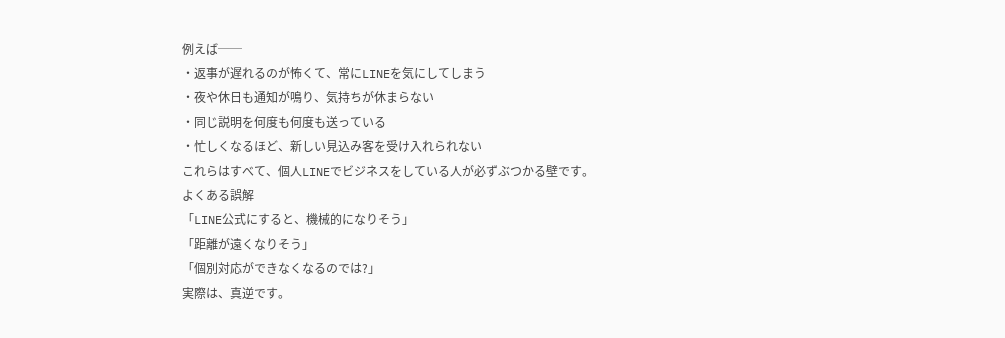例えば──
・返事が遅れるのが怖くて、常にLINEを気にしてしまう
・夜や休日も通知が鳴り、気持ちが休まらない
・同じ説明を何度も何度も送っている
・忙しくなるほど、新しい見込み客を受け入れられない
これらはすべて、個人LINEでビジネスをしている人が必ずぶつかる壁です。
よくある誤解
「LINE公式にすると、機械的になりそう」
「距離が遠くなりそう」
「個別対応ができなくなるのでは?」
実際は、真逆です。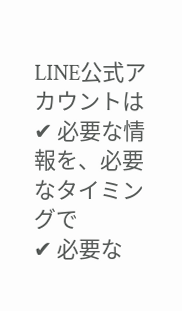LINE公式アカウントは
✔ 必要な情報を、必要なタイミングで
✔ 必要な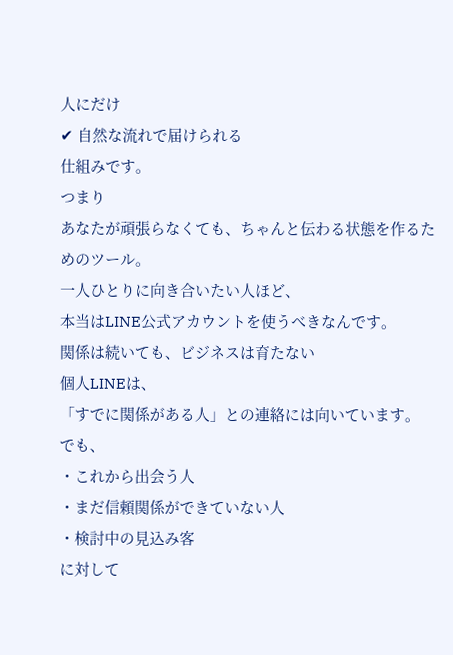人にだけ
✔ 自然な流れで届けられる
仕組みです。
つまり
あなたが頑張らなくても、ちゃんと伝わる状態を作るためのツール。
一人ひとりに向き合いたい人ほど、
本当はLINE公式アカウントを使うべきなんです。
関係は続いても、ビジネスは育たない
個人LINEは、
「すでに関係がある人」との連絡には向いています。
でも、
・これから出会う人
・まだ信頼関係ができていない人
・検討中の見込み客
に対して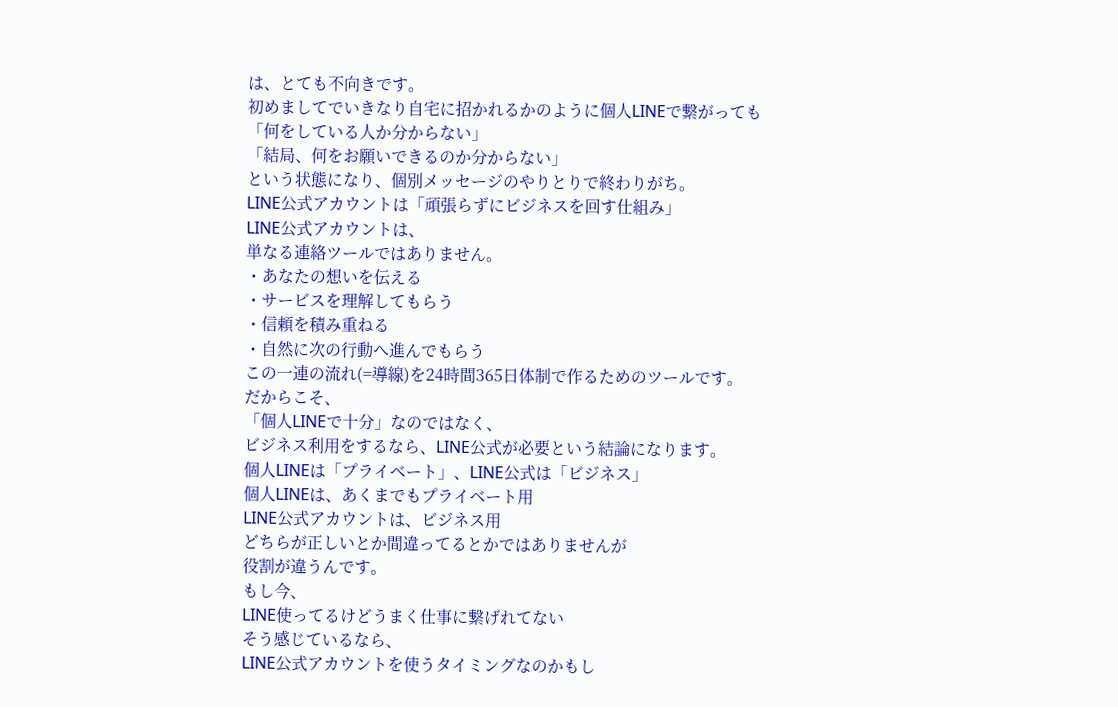は、とても不向きです。
初めましてでいきなり自宅に招かれるかのように個人LINEで繋がっても
「何をしている人か分からない」
「結局、何をお願いできるのか分からない」
という状態になり、個別メッセージのやりとりで終わりがち。
LINE公式アカウントは「頑張らずにビジネスを回す仕組み」
LINE公式アカウントは、
単なる連絡ツールではありません。
・あなたの想いを伝える
・サービスを理解してもらう
・信頼を積み重ねる
・自然に次の行動へ進んでもらう
この一連の流れ(=導線)を24時間365日体制で作るためのツールです。
だからこそ、
「個人LINEで十分」なのではなく、
ビジネス利用をするなら、LINE公式が必要という結論になります。
個人LINEは「プライベート」、LINE公式は「ビジネス」
個人LINEは、あくまでもプライベート用
LINE公式アカウントは、ビジネス用
どちらが正しいとか間違ってるとかではありませんが
役割が違うんです。
もし今、
LINE使ってるけどうまく仕事に繋げれてない
そう感じているなら、
LINE公式アカウントを使うタイミングなのかもし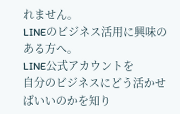れません。
LINEのビジネス活用に興味のある方へ。
LINE公式アカウントを
自分のビジネスにどう活かせばいいのかを知り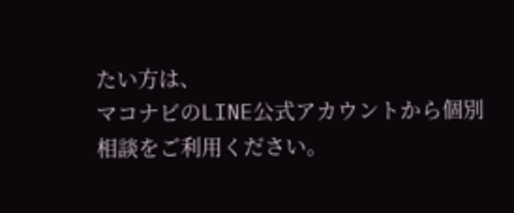たい方は、
マコナビのLINE公式アカウントから個別相談をご利用ください。